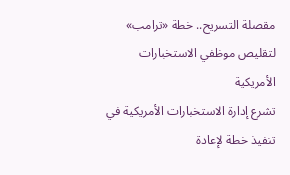مقصلة التسريح.. خطة «ترامب» لتقليص موظفي الاستخبارات الأمريكية
تشرع إدارة الاستخبارات الأمريكية في تنفيذ خطة لإعادة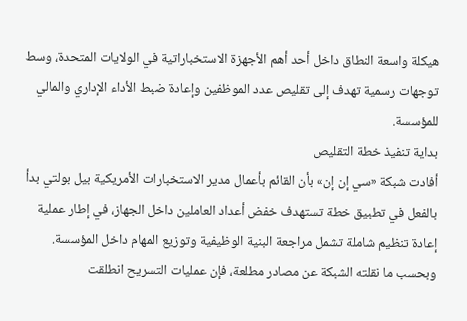هيكلة واسعة النطاق داخل أحد أهم الأجهزة الاستخباراتية في الولايات المتحدة، وسط توجهات رسمية تهدف إلى تقليص عدد الموظفين وإعادة ضبط الأداء الإداري والمالي للمؤسسة.
بداية تنفيذ خطة التقليص
أفادت شبكة «سي إن إن» بأن القائم بأعمال مدير الاستخبارات الأمريكية بيل بولتي بدأ بالفعل في تطبيق خطة تستهدف خفض أعداد العاملين داخل الجهاز، في إطار عملية إعادة تنظيم شاملة تشمل مراجعة البنية الوظيفية وتوزيع المهام داخل المؤسسة.
وبحسب ما نقلته الشبكة عن مصادر مطلعة، فإن عمليات التسريح انطلقت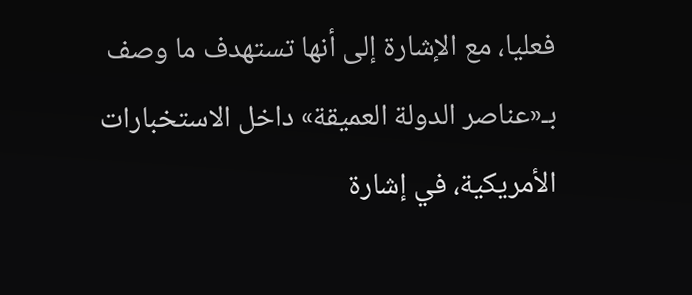فعليا، مع الإشارة إلى أنها تستهدف ما وصف بـ«عناصر الدولة العميقة» داخل الاستخبارات الأمريكية، في إشارة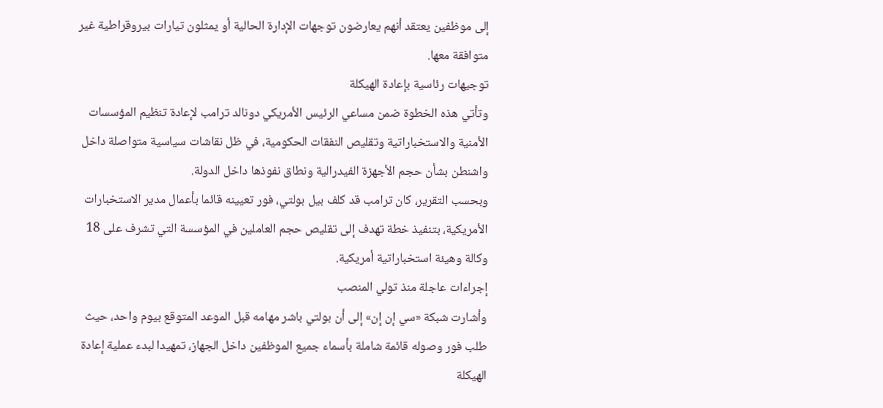إلى موظفين يعتقد أنهم يعارضون توجهات الإدارة الحالية أو يمثلون تيارات بيروقراطية غير متوافقة معها.
توجيهات رئاسية بإعادة الهيكلة
وتأتي هذه الخطوة ضمن مساعي الرئيس الأمريكي دونالد ترامب لإعادة تنظيم المؤسسات الأمنية والاستخباراتية وتقليص النفقات الحكومية، في ظل نقاشات سياسية متواصلة داخل واشنطن بشأن حجم الأجهزة الفيدرالية ونطاق نفوذها داخل الدولة.
وبحسب التقرير، كان ترامب قد كلف بيل بولتي، فور تعيينه قائما بأعمال مدير الاستخبارات الأمريكية، بتنفيذ خطة تهدف إلى تقليص حجم العاملين في المؤسسة التي تشرف على 18 وكالة وهيئة استخباراتية أمريكية.
إجراءات عاجلة منذ تولي المنصب
وأشارت شبكة «سي إن إن» إلى أن بولتي باشر مهامه قبل الموعد المتوقع بيوم واحد، حيث طلب فور وصوله قائمة شاملة بأسماء جميع الموظفين داخل الجهاز، تمهيدا لبدء عملية إعادة الهيكلة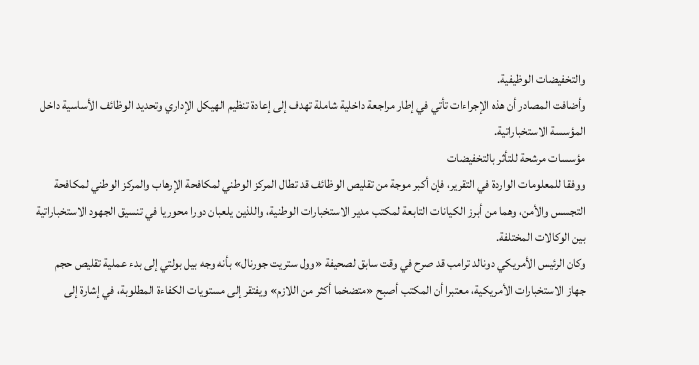والتخفيضات الوظيفية.
وأضافت المصادر أن هذه الإجراءات تأتي في إطار مراجعة داخلية شاملة تهدف إلى إعادة تنظيم الهيكل الإداري وتحديد الوظائف الأساسية داخل المؤسسة الاستخباراتية.
مؤسسات مرشحة للتأثر بالتخفيضات
ووفقا للمعلومات الواردة في التقرير، فإن أكبر موجة من تقليص الوظائف قد تطال المركز الوطني لمكافحة الإرهاب والمركز الوطني لمكافحة التجسس والأمن، وهما من أبرز الكيانات التابعة لمكتب مدير الاستخبارات الوطنية، واللذين يلعبان دورا محوريا في تنسيق الجهود الاستخباراتية بين الوكالات المختلفة.
وكان الرئيس الأمريكي دونالد ترامب قد صرح في وقت سابق لصحيفة «وول ستريت جورنال» بأنه وجه بيل بولتي إلى بدء عملية تقليص حجم جهاز الاستخبارات الأمريكية، معتبرا أن المكتب أصبح «متضخما أكثر من اللازم» ويفتقر إلى مستويات الكفاءة المطلوبة، في إشارة إلى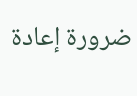ضرورة إعادة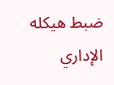ضبط هيكله الإداري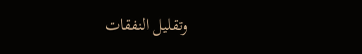وتقليل النفقات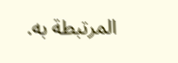المرتبطة به.